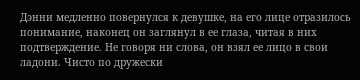Дэнни медленно повернулся к девушке, на его лице отразилось понимание, наконец он заглянул в ее глаза, читая в них подтверждение. Не говоря ни слова, он взял ее лицо в свои ладони. Чисто по дружески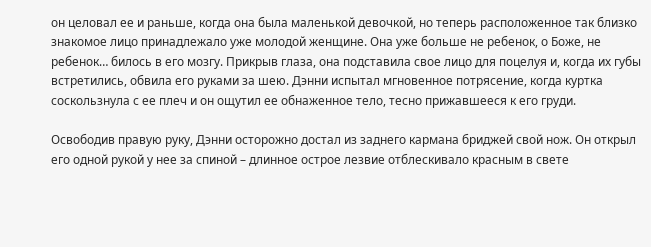он целовал ее и раньше, когда она была маленькой девочкой, но теперь расположенное так близко знакомое лицо принадлежало уже молодой женщине. Она уже больше не ребенок, о Боже, не ребенок… билось в его мозгу. Прикрыв глаза, она подставила свое лицо для поцелуя и, когда их губы встретились, обвила его руками за шею. Дэнни испытал мгновенное потрясение, когда куртка соскользнула с ее плеч и он ощутил ее обнаженное тело, тесно прижавшееся к его груди.

Освободив правую руку, Дэнни осторожно достал из заднего кармана бриджей свой нож. Он открыл его одной рукой у нее за спиной – длинное острое лезвие отблескивало красным в свете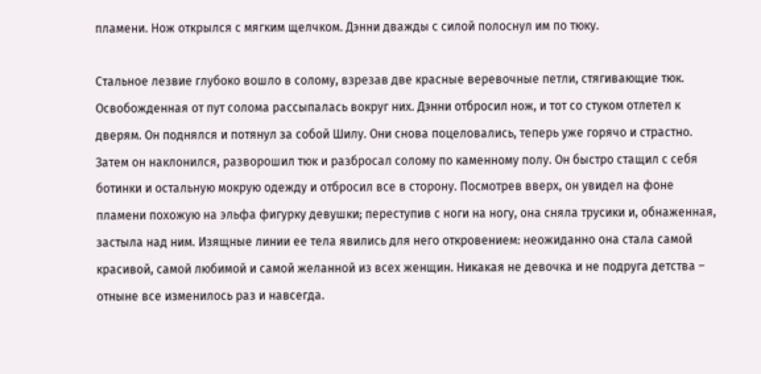пламени. Нож открылся с мягким щелчком. Дэнни дважды с силой полоснул им по тюку.

Стальное лезвие глубоко вошло в солому, взрезав две красные веревочные петли, стягивающие тюк. Освобожденная от пут солома рассыпалась вокруг них. Дэнни отбросил нож, и тот со стуком отлетел к дверям. Он поднялся и потянул за собой Шилу. Они снова поцеловались, теперь уже горячо и страстно. Затем он наклонился, разворошил тюк и разбросал солому по каменному полу. Он быстро стащил с себя ботинки и остальную мокрую одежду и отбросил все в сторону. Посмотрев вверх, он увидел на фоне пламени похожую на эльфа фигурку девушки; переступив с ноги на ногу, она сняла трусики и, обнаженная, застыла над ним. Изящные линии ее тела явились для него откровением: неожиданно она стала самой красивой, самой любимой и самой желанной из всех женщин. Никакая не девочка и не подруга детства – отныне все изменилось раз и навсегда.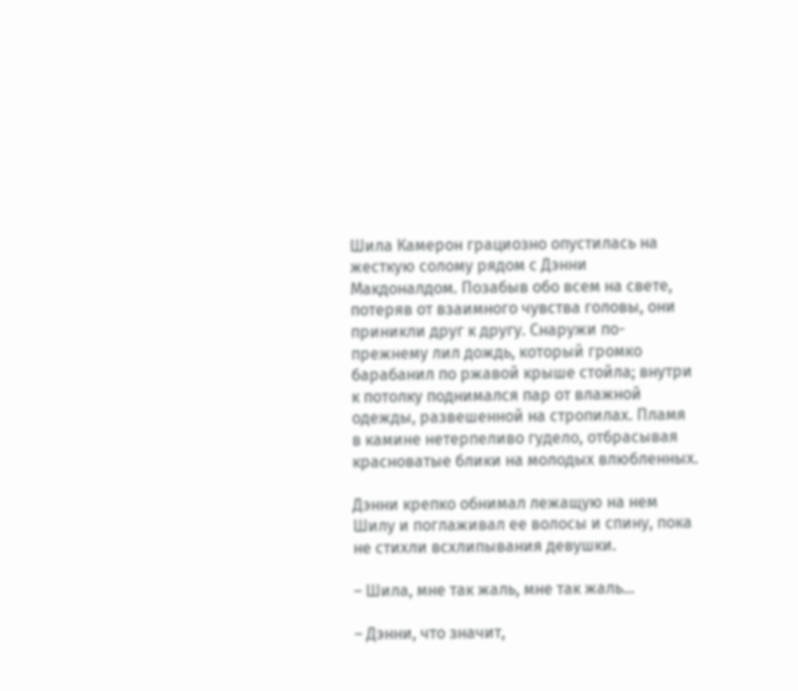Шила Камерон грациозно опустилась на жесткую солому рядом с Дэнни Макдоналдом. Позабыв обо всем на свете, потеряв от взаимного чувства головы, они приникли друг к другу. Снаружи по-прежнему лил дождь, который громко барабанил по ржавой крыше стойла; внутри к потолку поднимался пар от влажной одежды, развешенной на стропилах. Пламя в камине нетерпеливо гудело, отбрасывая красноватые блики на молодых влюбленных.

Дэнни крепко обнимал лежащую на нем Шилу и поглаживал ее волосы и спину, пока не стихли всхлипывания девушки.

– Шила, мне так жаль, мне так жаль…

– Дэнни, что значит,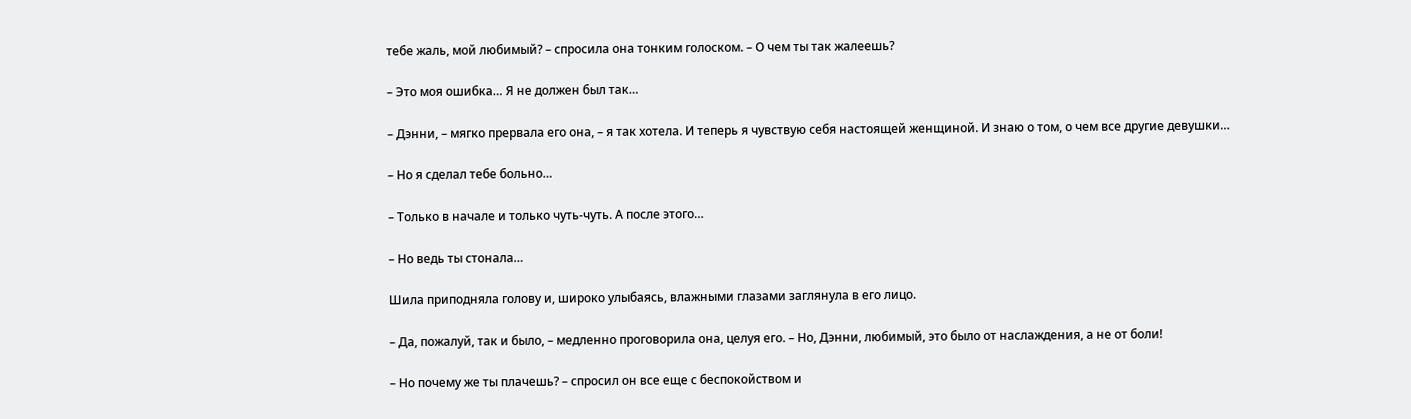тебе жаль, мой любимый? – спросила она тонким голоском. – О чем ты так жалеешь?

– Это моя ошибка… Я не должен был так…

– Дэнни, – мягко прервала его она, – я так хотела. И теперь я чувствую себя настоящей женщиной. И знаю о том, о чем все другие девушки…

– Но я сделал тебе больно…

– Только в начале и только чуть-чуть. А после этого…

– Но ведь ты стонала…

Шила приподняла голову и, широко улыбаясь, влажными глазами заглянула в его лицо.

– Да, пожалуй, так и было, – медленно проговорила она, целуя его. – Но, Дэнни, любимый, это было от наслаждения, а не от боли!

– Но почему же ты плачешь? – спросил он все еще с беспокойством и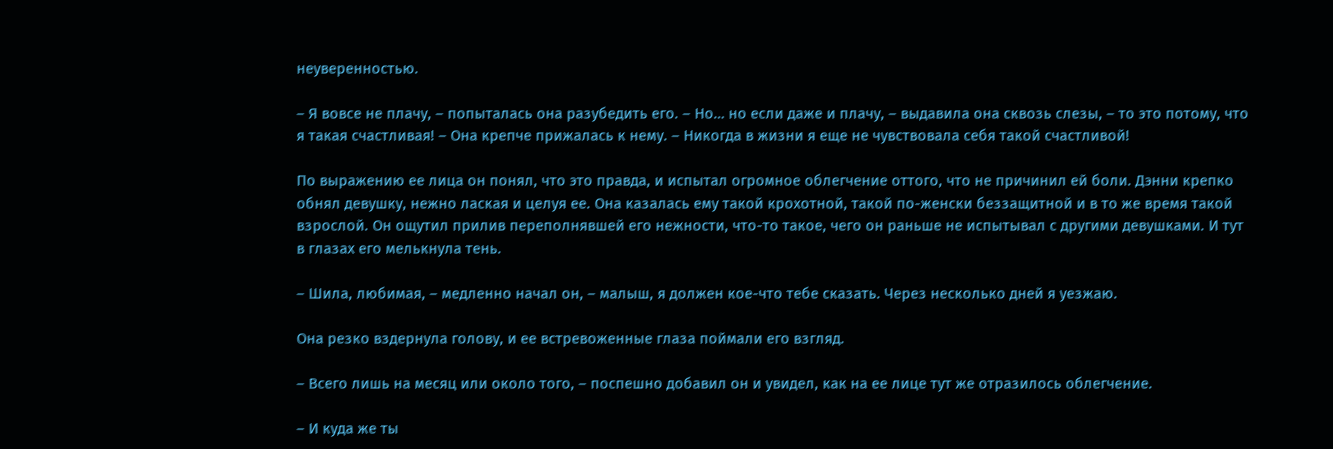неуверенностью.

– Я вовсе не плачу, – попыталась она разубедить его. – Но… но если даже и плачу, – выдавила она сквозь слезы, – то это потому, что я такая счастливая! – Она крепче прижалась к нему. – Никогда в жизни я еще не чувствовала себя такой счастливой!

По выражению ее лица он понял, что это правда, и испытал огромное облегчение оттого, что не причинил ей боли. Дэнни крепко обнял девушку, нежно лаская и целуя ее. Она казалась ему такой крохотной, такой по-женски беззащитной и в то же время такой взрослой. Он ощутил прилив переполнявшей его нежности, что-то такое, чего он раньше не испытывал с другими девушками. И тут в глазах его мелькнула тень.

– Шила, любимая, – медленно начал он, – малыш, я должен кое-что тебе сказать. Через несколько дней я уезжаю.

Она резко вздернула голову, и ее встревоженные глаза поймали его взгляд.

– Всего лишь на месяц или около того, – поспешно добавил он и увидел, как на ее лице тут же отразилось облегчение.

– И куда же ты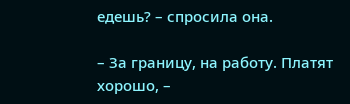едешь? – спросила она.

– За границу, на работу. Платят хорошо, –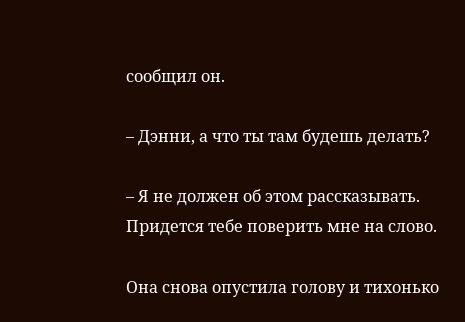сообщил он.

– Дэнни, а что ты там будешь делать?

– Я не должен об этом рассказывать. Придется тебе поверить мне на слово.

Она снова опустила голову и тихонько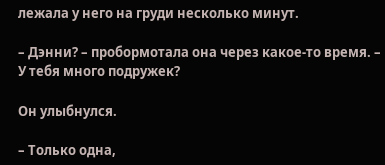лежала у него на груди несколько минут.

– Дэнни? – пробормотала она через какое-то время. – У тебя много подружек?

Он улыбнулся.

– Только одна,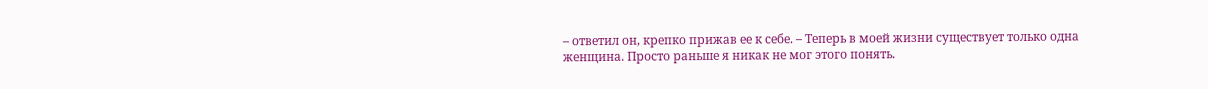– ответил он, крепко прижав ее к себе. – Теперь в моей жизни существует только одна женщина. Просто раньше я никак не мог этого понять.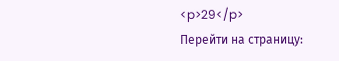<p>29</p>
Перейти на страницу: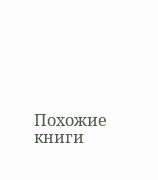Похожие книги